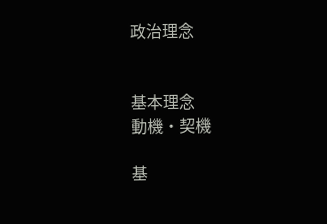政治理念


基本理念
動機・契機

基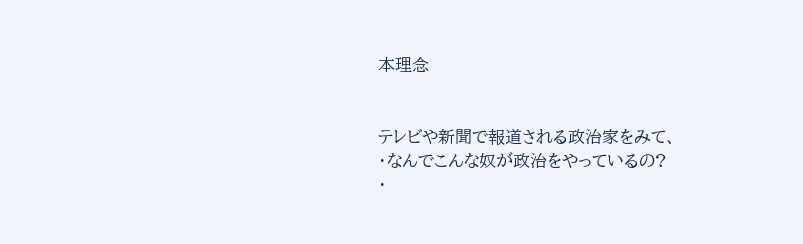本理念


テレビや新聞で報道される政治家をみて、
・なんでこんな奴が政治をやっているの?
・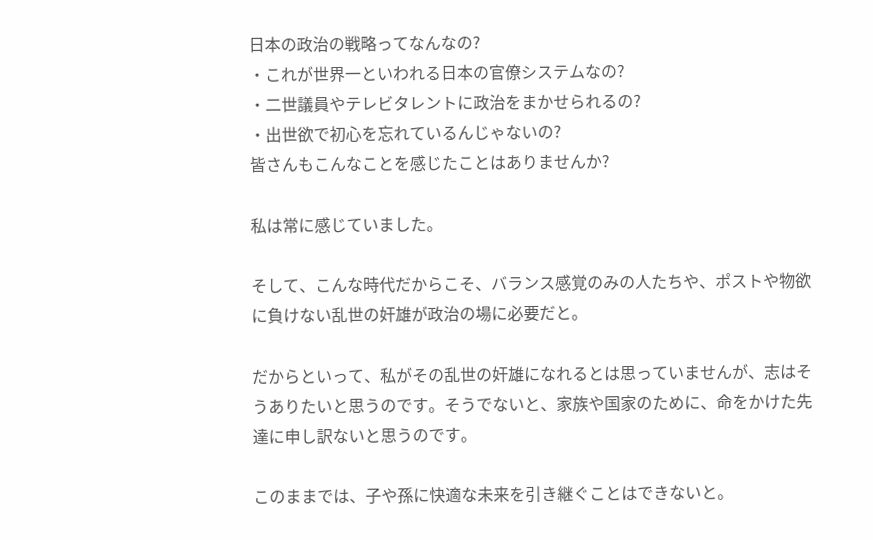日本の政治の戦略ってなんなの?
・これが世界一といわれる日本の官僚システムなの?
・二世議員やテレビタレントに政治をまかせられるの?
・出世欲で初心を忘れているんじゃないの?
皆さんもこんなことを感じたことはありませんか?

私は常に感じていました。

そして、こんな時代だからこそ、バランス感覚のみの人たちや、ポストや物欲に負けない乱世の奸雄が政治の場に必要だと。

だからといって、私がその乱世の奸雄になれるとは思っていませんが、志はそうありたいと思うのです。そうでないと、家族や国家のために、命をかけた先達に申し訳ないと思うのです。

このままでは、子や孫に快適な未来を引き継ぐことはできないと。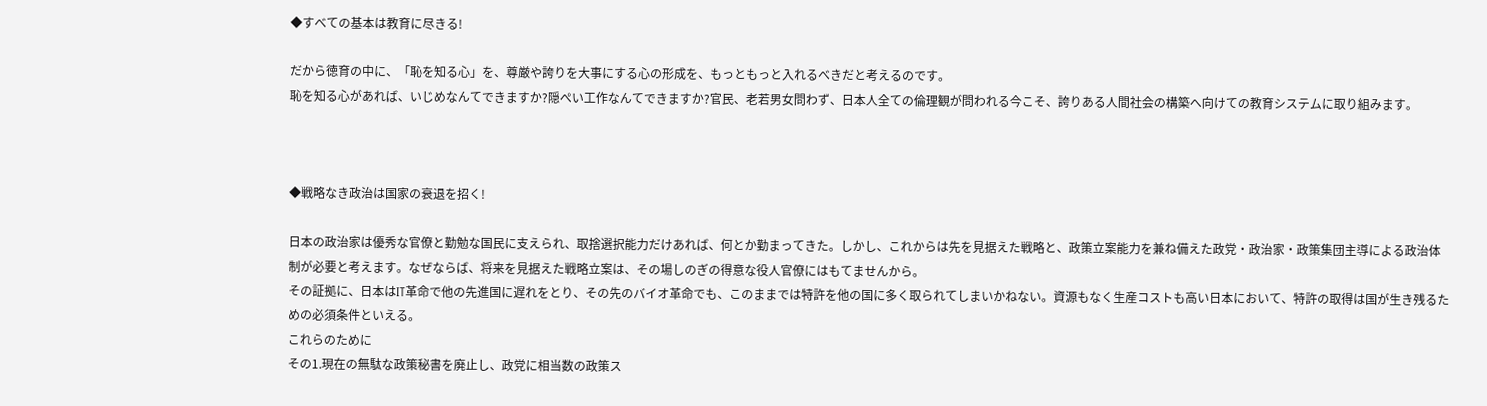◆すべての基本は教育に尽きる!

だから徳育の中に、「恥を知る心」を、尊厳や誇りを大事にする心の形成を、もっともっと入れるべきだと考えるのです。
恥を知る心があれば、いじめなんてできますか?隠ぺい工作なんてできますか?官民、老若男女問わず、日本人全ての倫理観が問われる今こそ、誇りある人間社会の構築へ向けての教育システムに取り組みます。



◆戦略なき政治は国家の衰退を招く!

日本の政治家は優秀な官僚と勤勉な国民に支えられ、取捨選択能力だけあれば、何とか勤まってきた。しかし、これからは先を見据えた戦略と、政策立案能力を兼ね備えた政党・政治家・政策集団主導による政治体制が必要と考えます。なぜならば、将来を見据えた戦略立案は、その場しのぎの得意な役人官僚にはもてませんから。
その証拠に、日本はIT革命で他の先進国に遅れをとり、その先のバイオ革命でも、このままでは特許を他の国に多く取られてしまいかねない。資源もなく生産コストも高い日本において、特許の取得は国が生き残るための必須条件といえる。
これらのために
その1.現在の無駄な政策秘書を廃止し、政党に相当数の政策ス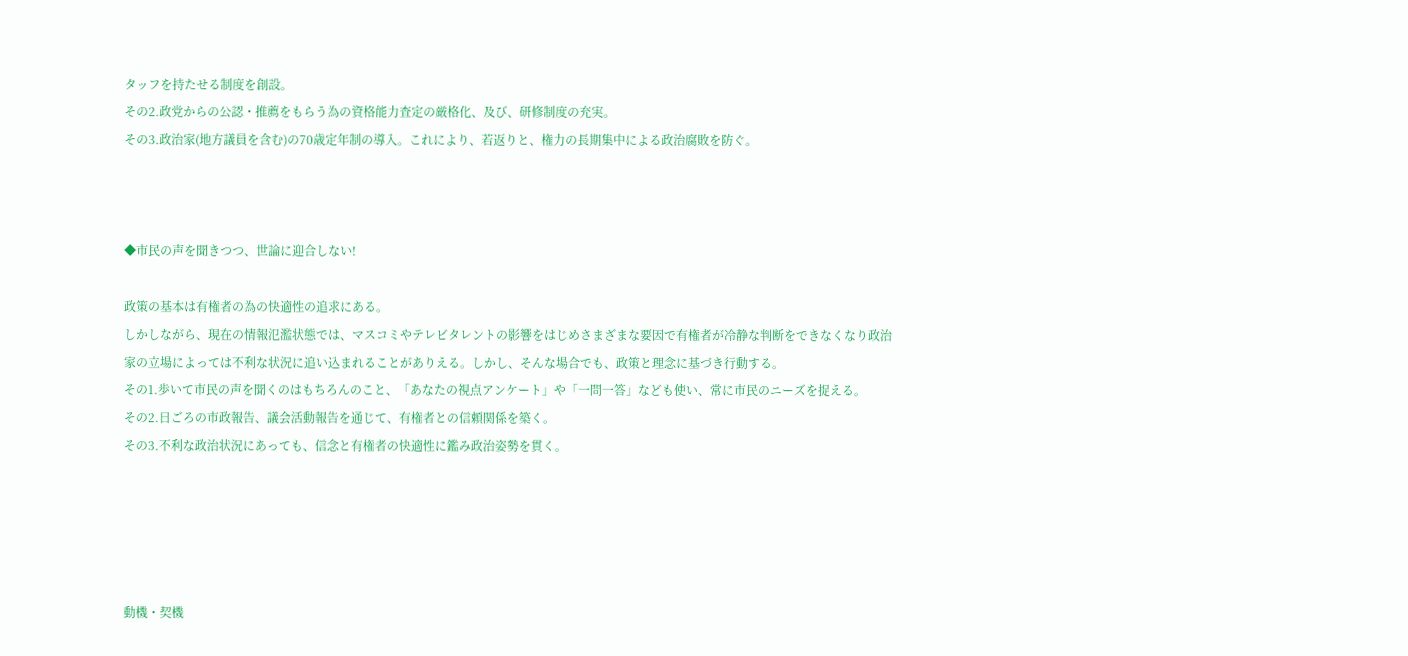タッフを持たせる制度を創設。
その2.政党からの公認・推薦をもらう為の資格能力査定の厳格化、及び、研修制度の充実。
その3.政治家(地方議員を含む)の70歳定年制の導入。これにより、若返りと、権力の長期集中による政治腐敗を防ぐ。



◆市民の声を聞きつつ、世論に迎合しない!

政策の基本は有権者の為の快適性の追求にある。
しかしながら、現在の情報氾濫状態では、マスコミやテレビタレントの影響をはじめさまざまな要因で有権者が冷静な判断をできなくなり政治家の立場によっては不利な状況に追い込まれることがありえる。しかし、そんな場合でも、政策と理念に基づき行動する。
その1.歩いて市民の声を聞くのはもちろんのこと、「あなたの視点アンケート」や「一問一答」なども使い、常に市民のニーズを捉える。
その2.日ごろの市政報告、議会活動報告を通じて、有権者との信頼関係を築く。
その3.不利な政治状況にあっても、信念と有権者の快適性に鑑み政治姿勢を貫く。





動機・契機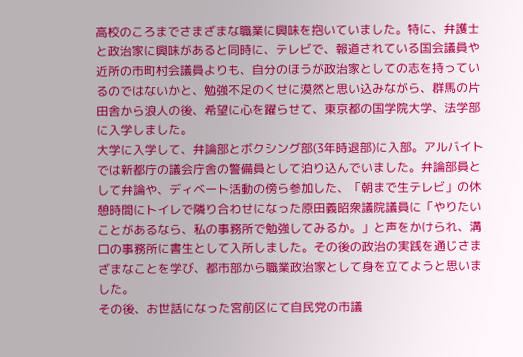高校のころまでさまざまな職業に興味を抱いていました。特に、弁護士と政治家に興味があると同時に、テレビで、報道されている国会議員や近所の市町村会議員よりも、自分のほうが政治家としての志を持っているのではないかと、勉強不足のくせに漠然と思い込みながら、群馬の片田舎から浪人の後、希望に心を躍らせて、東京都の国学院大学、法学部に入学しました。
大学に入学して、弁論部とボクシング部(3年時退部)に入部。アルバイトでは新都庁の議会庁舎の警備員として泊り込んでいました。弁論部員として弁論や、ディベート活動の傍ら参加した、「朝まで生テレビ」の休憩時間にトイレで隣り合わせになった原田義昭衆議院議員に「やりたいことがあるなら、私の事務所で勉強してみるか。」と声をかけられ、溝口の事務所に書生として入所しました。その後の政治の実践を通じさまざまなことを学び、都市部から職業政治家として身を立てようと思いました。
その後、お世話になった宮前区にて自民党の市議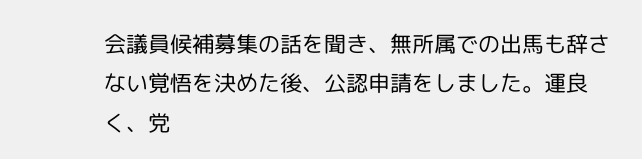会議員候補募集の話を聞き、無所属での出馬も辞さない覚悟を決めた後、公認申請をしました。運良く、党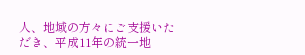人、地域の方々にご支援いただき、平成11年の統一地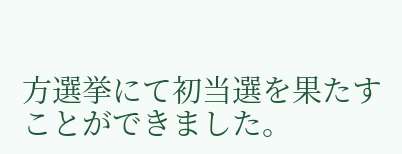方選挙にて初当選を果たすことができました。